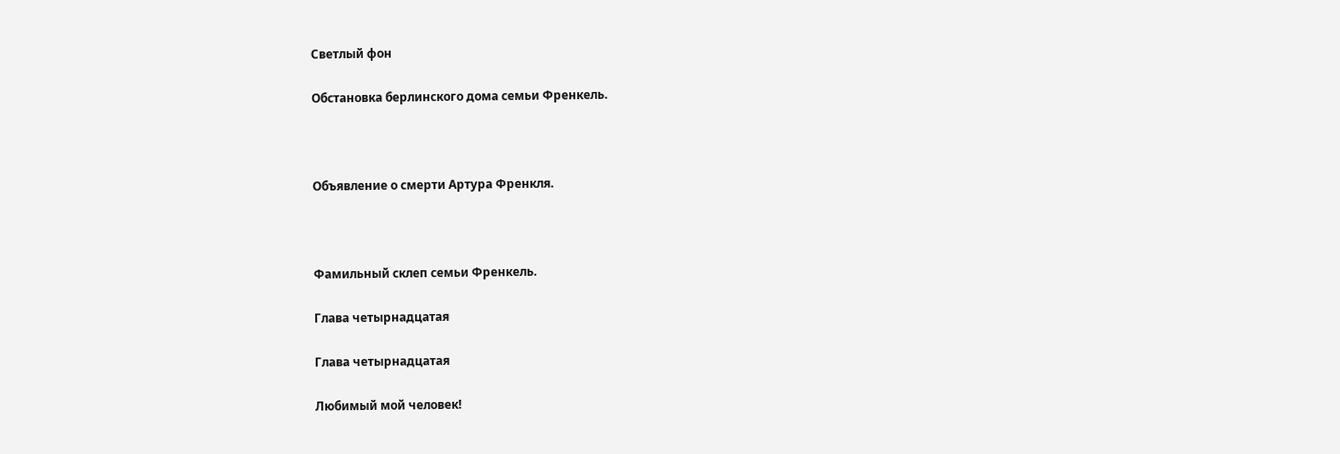Светлый фон

Обстановка берлинского дома семьи Френкель.



Объявление о смерти Артура Френкля.



Фамильный склеп семьи Френкель.

Глава четырнадцатая

Глава четырнадцатая

Любимый мой человек!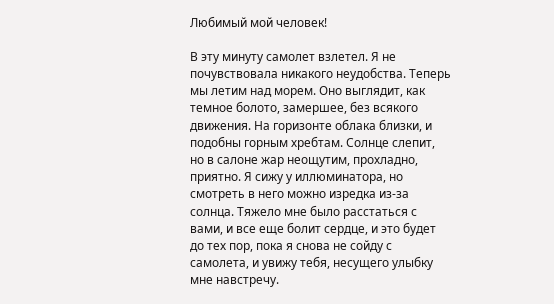Любимый мой человек!

В эту минуту самолет взлетел. Я не почувствовала никакого неудобства. Теперь мы летим над морем. Оно выглядит, как темное болото, замершее, без всякого движения. На горизонте облака близки, и подобны горным хребтам. Солнце слепит, но в салоне жар неощутим, прохладно, приятно. Я сижу у иллюминатора, но смотреть в него можно изредка из-за солнца. Тяжело мне было расстаться с вами, и все еще болит сердце, и это будет до тех пор, пока я снова не сойду с самолета, и увижу тебя, несущего улыбку мне навстречу.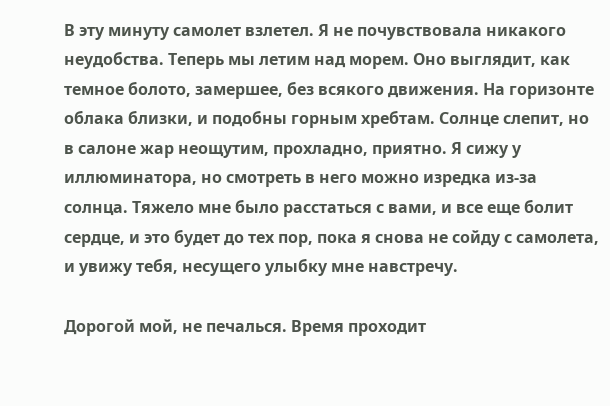В эту минуту самолет взлетел. Я не почувствовала никакого неудобства. Теперь мы летим над морем. Оно выглядит, как темное болото, замершее, без всякого движения. На горизонте облака близки, и подобны горным хребтам. Солнце слепит, но в салоне жар неощутим, прохладно, приятно. Я сижу у иллюминатора, но смотреть в него можно изредка из-за солнца. Тяжело мне было расстаться с вами, и все еще болит сердце, и это будет до тех пор, пока я снова не сойду с самолета, и увижу тебя, несущего улыбку мне навстречу.

Дорогой мой, не печалься. Время проходит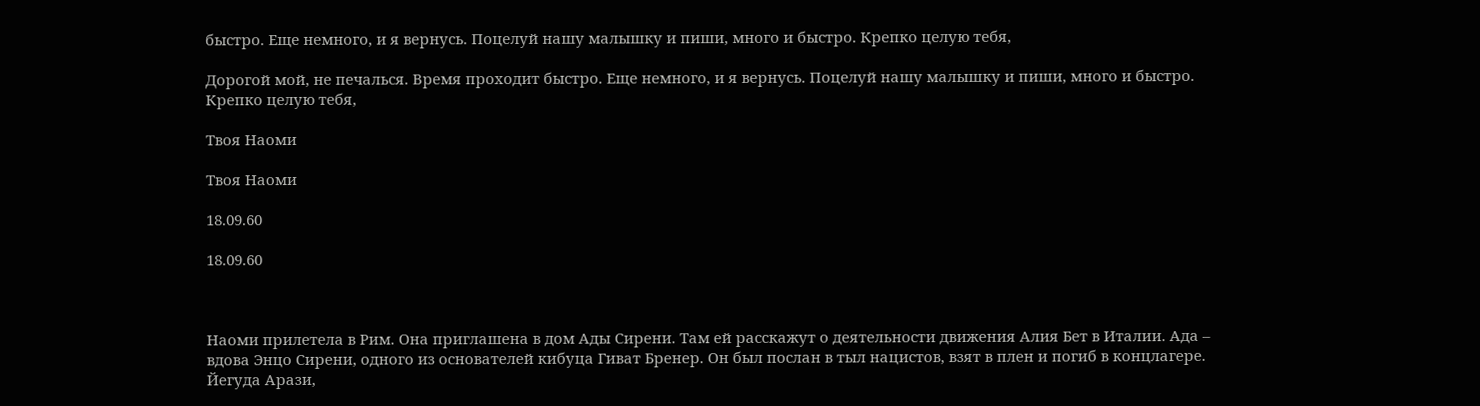быстро. Еще немного, и я вернусь. Поцелуй нашу малышку и пиши, много и быстро. Крепко целую тебя,

Дорогой мой, не печалься. Время проходит быстро. Еще немного, и я вернусь. Поцелуй нашу малышку и пиши, много и быстро. Крепко целую тебя,

Твоя Наоми

Твоя Наоми

18.09.60

18.09.60



Наоми прилетела в Рим. Она приглашена в дом Ады Сирени. Там ей расскажут о деятельности движения Алия Бет в Италии. Ада – вдова Энцо Сирени, одного из основателей кибуца Гиват Бренер. Он был послан в тыл нацистов, взят в плен и погиб в концлагере. Йегуда Арази,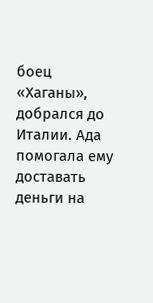боец «Хаганы», добрался до Италии. Ада помогала ему доставать деньги на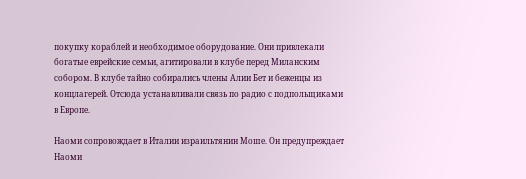покупку кораблей и необходимое оборудование. Они привлекали богатые еврейские семьи, агитировали в клубе перед Миланским собором. В клубе тайно собирались члены Алии Бет и беженцы из концлагерей. Отсюда устанавливали связь по радио с подпольщиками в Европе.

Наоми сопровождает в Италии израильтянин Моше. Он предупреждает Наоми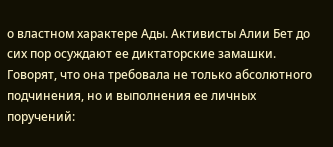о властном характере Ады. Активисты Алии Бет до сих пор осуждают ее диктаторские замашки. Говорят, что она требовала не только абсолютного подчинения, но и выполнения ее личных поручений: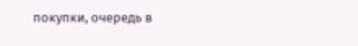покупки, очередь в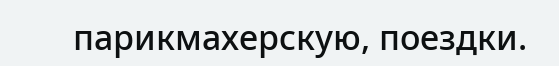парикмахерскую, поездки.